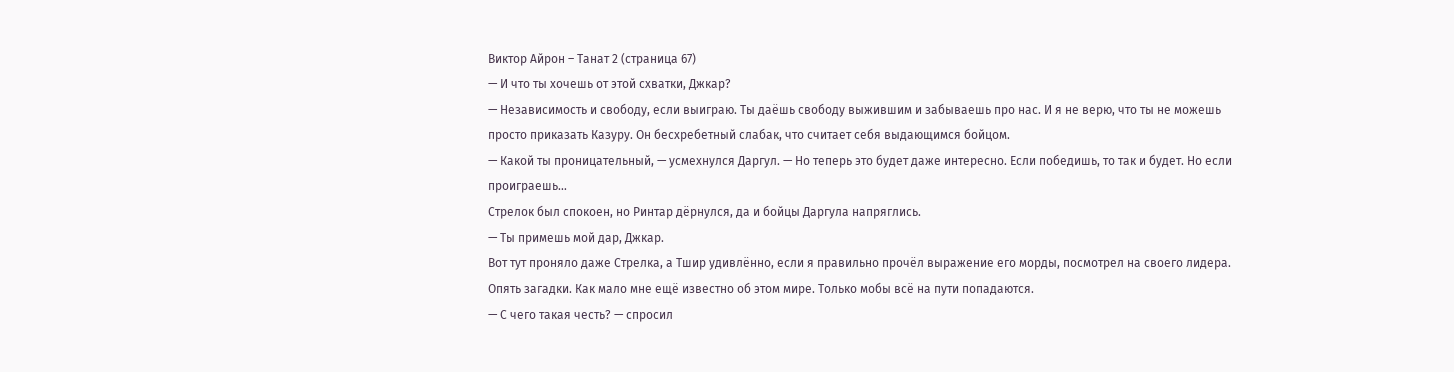Виктор Айрон – Танат 2 (страница 67)
— И что ты хочешь от этой схватки, Джкар?
— Независимость и свободу, если выиграю. Ты даёшь свободу выжившим и забываешь про нас. И я не верю, что ты не можешь просто приказать Казуру. Он бесхребетный слабак, что считает себя выдающимся бойцом.
— Какой ты проницательный, — усмехнулся Даргул. — Но теперь это будет даже интересно. Если победишь, то так и будет. Но если проиграешь…
Стрелок был спокоен, но Ринтар дёрнулся, да и бойцы Даргула напряглись.
— Ты примешь мой дар, Джкар.
Вот тут проняло даже Стрелка, а Тшир удивлённо, если я правильно прочёл выражение его морды, посмотрел на своего лидера. Опять загадки. Как мало мне ещё известно об этом мире. Только мобы всё на пути попадаются.
— С чего такая честь? — спросил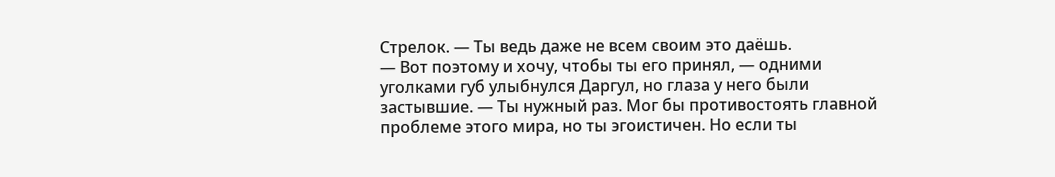Стрелок. — Ты ведь даже не всем своим это даёшь.
— Вот поэтому и хочу, чтобы ты его принял, — одними уголками губ улыбнулся Даргул, но глаза у него были застывшие. — Ты нужный раз. Мог бы противостоять главной проблеме этого мира, но ты эгоистичен. Но если ты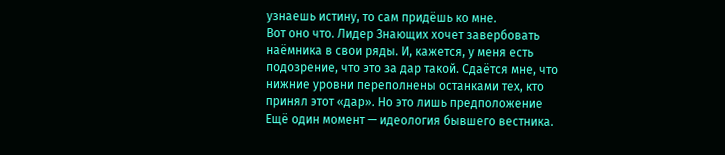узнаешь истину, то сам придёшь ко мне.
Вот оно что. Лидер Знающих хочет завербовать наёмника в свои ряды. И, кажется, у меня есть подозрение, что это за дар такой. Сдаётся мне, что нижние уровни переполнены останками тех, кто принял этот «дар». Но это лишь предположение
Ещё один момент — идеология бывшего вестника.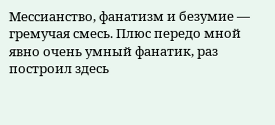Мессианство, фанатизм и безумие — гремучая смесь. Плюс передо мной явно очень умный фанатик, раз построил здесь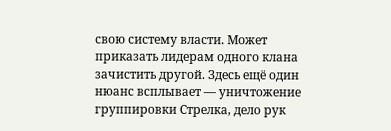свою систему власти. Может приказать лидерам одного клана зачистить другой. Здесь ещё один нюанс всплывает — уничтожение группировки Стрелка, дело рук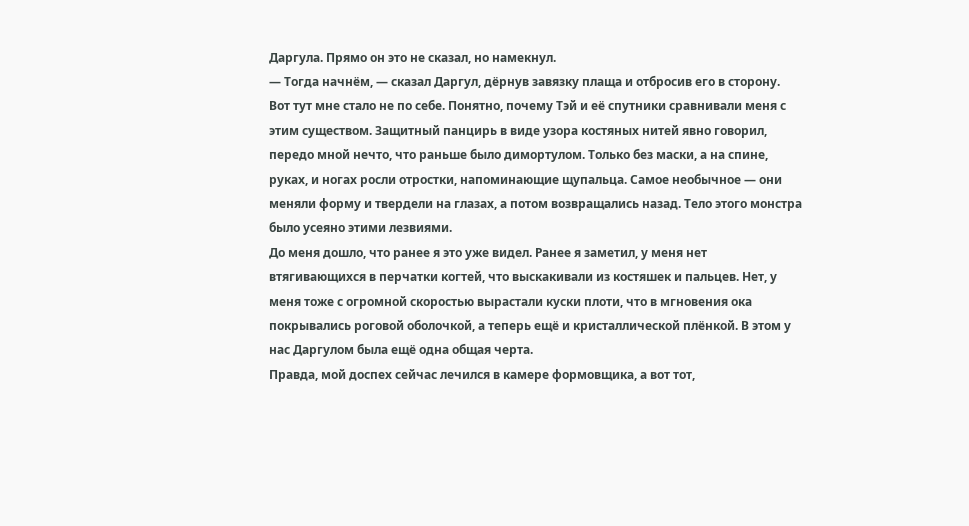Даргула. Прямо он это не сказал, но намекнул.
— Тогда начнём, — сказал Даргул, дёрнув завязку плаща и отбросив его в сторону.
Вот тут мне стало не по себе. Понятно, почему Тэй и её спутники сравнивали меня с этим существом. Защитный панцирь в виде узора костяных нитей явно говорил, передо мной нечто, что раньше было димортулом. Только без маски, а на спине, руках, и ногах росли отростки, напоминающие щупальца. Самое необычное — они меняли форму и твердели на глазах, а потом возвращались назад. Тело этого монстра было усеяно этими лезвиями.
До меня дошло, что ранее я это уже видел. Ранее я заметил, у меня нет втягивающихся в перчатки когтей, что выскакивали из костяшек и пальцев. Нет, у меня тоже с огромной скоростью вырастали куски плоти, что в мгновения ока покрывались роговой оболочкой, а теперь ещё и кристаллической плёнкой. В этом у нас Даргулом была ещё одна общая черта.
Правда, мой доспех сейчас лечился в камере формовщика, а вот тот,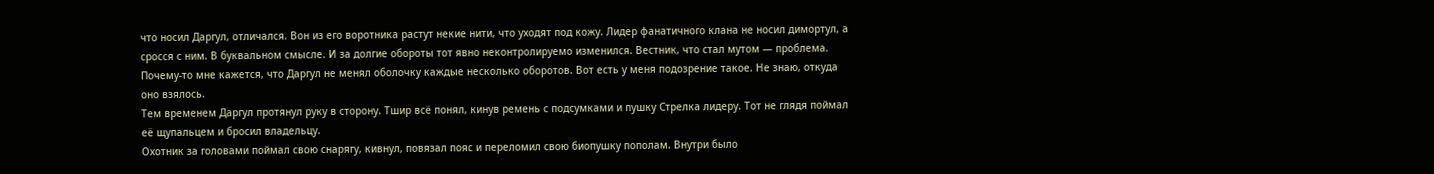что носил Даргул, отличался. Вон из его воротника растут некие нити, что уходят под кожу. Лидер фанатичного клана не носил димортул, а сросся с ним. В буквальном смысле. И за долгие обороты тот явно неконтролируемо изменился. Вестник, что стал мутом — проблема.
Почему-то мне кажется, что Даргул не менял оболочку каждые несколько оборотов. Вот есть у меня подозрение такое. Не знаю, откуда оно взялось.
Тем временем Даргул протянул руку в сторону. Тшир всё понял, кинув ремень с подсумками и пушку Стрелка лидеру. Тот не глядя поймал её щупальцем и бросил владельцу.
Охотник за головами поймал свою снарягу, кивнул, повязал пояс и переломил свою биопушку пополам. Внутри было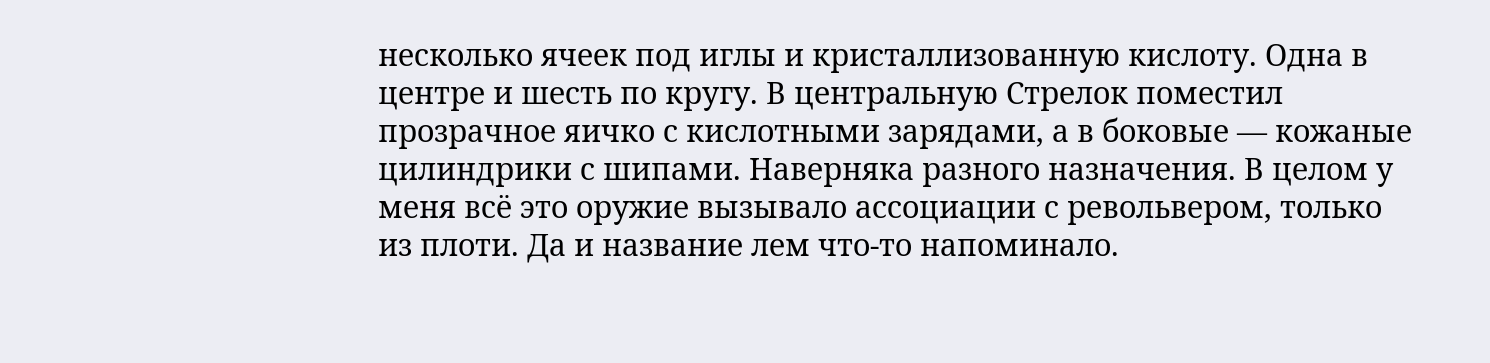несколько ячеек под иглы и кристаллизованную кислоту. Одна в центре и шесть по кругу. В центральную Стрелок поместил прозрачное яичко с кислотными зарядами, а в боковые — кожаные цилиндрики с шипами. Наверняка разного назначения. В целом у меня всё это оружие вызывало ассоциации с револьвером, только из плоти. Да и название лем что-то напоминало.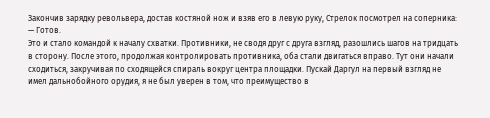Закончив зарядку револьвера, достав костяной нож и взяв его в левую руку, Стрелок посмотрел на соперника:
— Готов.
Это и стало командой к началу схватки. Противники, не сводя друг с друга взгляд, разошлись шагов на тридцать в сторону. После этого, продолжая контролировать противника, оба стали двигаться вправо. Тут они начали сходиться, закручивая по сходящейся спираль вокруг центра площадки. Пускай Даргул на первый взгляд не имел дальнобойного орудия, я не был уверен в том, что преимущество в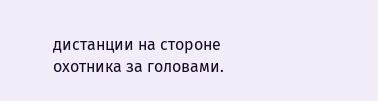дистанции на стороне охотника за головами.